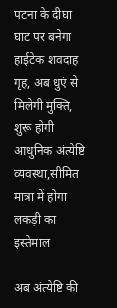पटना के दीघा घाट पर बनेगा हाईटेक शवदाह गृह, अब धुएं से मिलेगी मुक्ति, शुरू होगी आधुनिक अंत्येष्टि व्यवस्था,सीमित मात्रा में होगा लकड़ी का इस्तेमाल

अब अंत्येष्टि की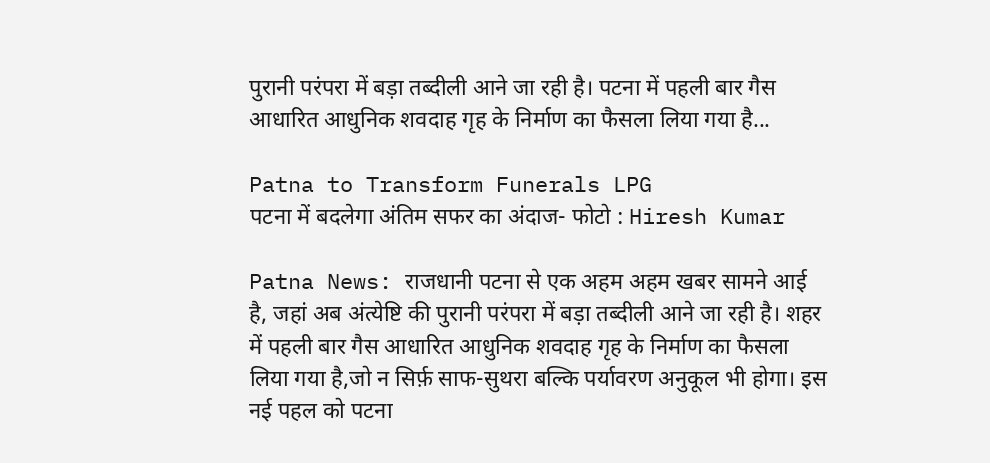पुरानी परंपरा में बड़ा तब्दीली आने जा रही है। पटना में पहली बार गैस आधारित आधुनिक शवदाह गृह के निर्माण का फैसला लिया गया है...

Patna to Transform Funerals LPG
पटना में बदलेगा अंतिम सफर का अंदाज- फोटो : Hiresh Kumar

Patna News: राजधानी पटना से एक अहम अहम खबर सामने आई है, जहां अब अंत्येष्टि की पुरानी परंपरा में बड़ा तब्दीली आने जा रही है। शहर में पहली बार गैस आधारित आधुनिक शवदाह गृह के निर्माण का फैसला लिया गया है,जो न सिर्फ़ साफ-सुथरा बल्कि पर्यावरण अनुकूल भी होगा। इस नई पहल को पटना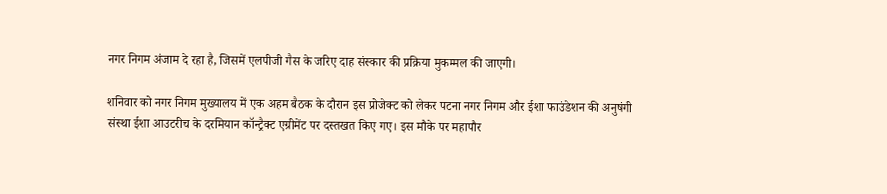नगर निगम अंजाम दे रहा है, जिसमें एलपीजी गैस के जरिए दाह संस्कार की प्रक्रिया मुकम्मल की जाएगी।

शनिवार को नगर निगम मुख्यालय में एक अहम बैठक के दौरान इस प्रोजेक्ट को लेकर पटना नगर निगम और ईशा फाउंडेशन की अनुषंगी संस्था ईशा आउटरीच के दरमियान कॉन्ट्रैक्ट एग्रीमेंट पर दस्तखत किए गए। इस मौके पर महापौर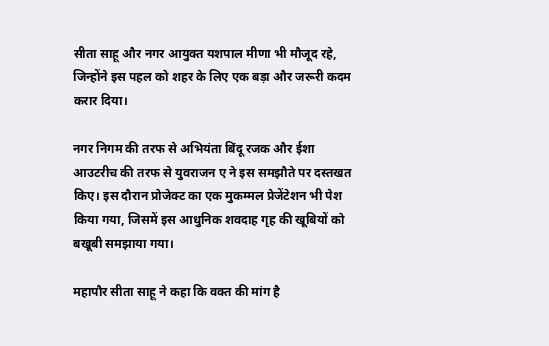सीता साहू और नगर आयुक्त यशपाल मीणा भी मौजूद रहे, जिन्होंने इस पहल को शहर के लिए एक बड़ा और जरूरी कदम करार दिया।

नगर निगम की तरफ से अभियंता बिंदू रजक और ईशा आउटरीच की तरफ से युवराजन ए ने इस समझौते पर दस्तखत किए। इस दौरान प्रोजेक्ट का एक मुकम्मल प्रेजेंटेशन भी पेश किया गया, जिसमें इस आधुनिक शवदाह गृह की खूबियों को बखूबी समझाया गया।

महापौर सीता साहू ने कहा कि वक्त की मांग है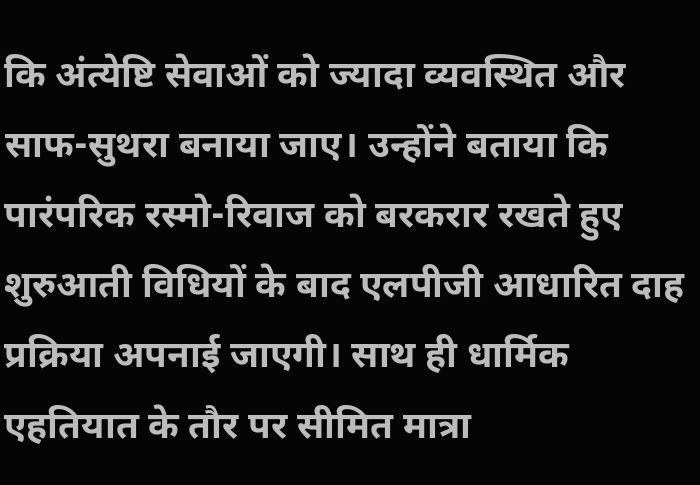कि अंत्येष्टि सेवाओं को ज्यादा व्यवस्थित और साफ-सुथरा बनाया जाए। उन्होंने बताया कि पारंपरिक रस्मो-रिवाज को बरकरार रखते हुए शुरुआती विधियों के बाद एलपीजी आधारित दाह प्रक्रिया अपनाई जाएगी। साथ ही धार्मिक एहतियात के तौर पर सीमित मात्रा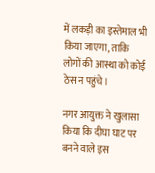में लकड़ी का इस्तेमाल भी किया जाएगा, ताकि लोगों की आस्था को कोई ठेस न पहुंचे।

नगर आयुक्त ने खुलासा किया कि दीघा घाट पर बनने वाले इस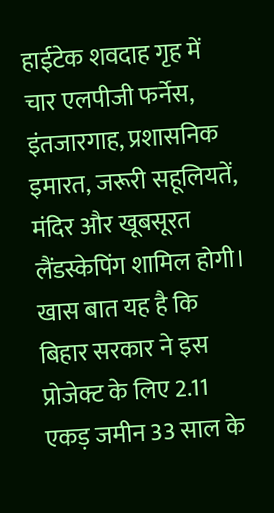हाईटेक शवदाह गृह में चार एलपीजी फर्नेस, इंतजारगाह, प्रशासनिक इमारत, जरूरी सहूलियतें, मंदिर और खूबसूरत लैंडस्केपिंग शामिल होगी। खास बात यह है कि बिहार सरकार ने इस प्रोजेक्ट के लिए 2.11 एकड़ जमीन 33 साल के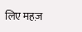लिए महज़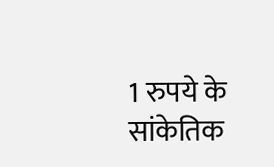1 रुपये के सांकेतिक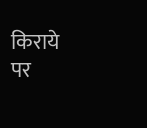किराये पर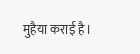मुहैया कराई है।